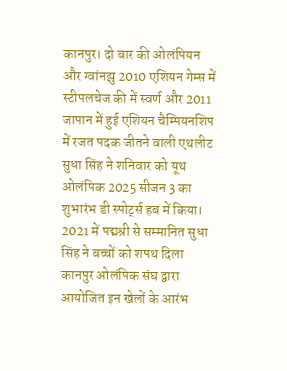कानपुर। दो बार की ओलंपियन और ग्वांनझु 2010 एशियन गेम्स में स्टीपलचेज की में स्वर्ण और 2011 जापान में हुई एशियन चैम्पियनशिप में रजत पदक जीतने वाली एथलीट सुधा सिंह ने शनिवार को यूथ ओलंपिक 2025 सीजन 3 का शुभारंभ डी स्पोर्ट्स हब में किया। 2021 में पद्मश्री से सम्मानित सुधा सिंह ने बच्चों को शपथ दिला कानपुर ओलंपिक संघ द्वारा आयोजित इन खेलों के आरंभ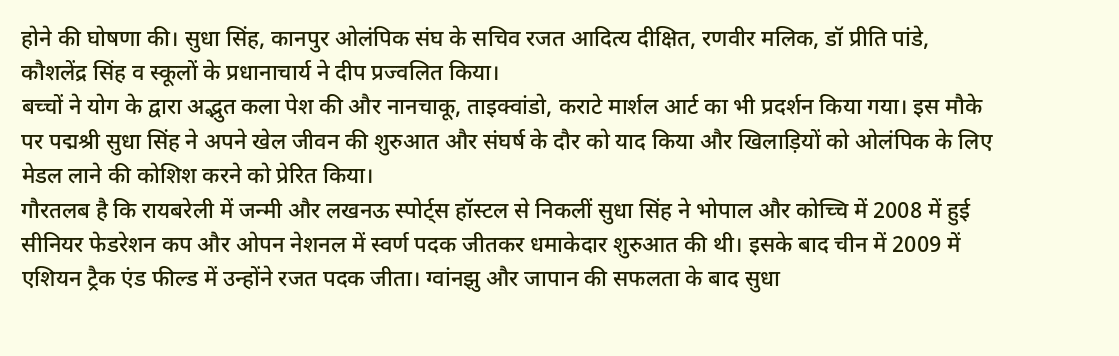होने की घोषणा की। सुधा सिंह, कानपुर ओलंपिक संघ के सचिव रजत आदित्य दीक्षित, रणवीर मलिक, डॉ प्रीति पांडे, कौशलेंद्र सिंह व स्कूलों के प्रधानाचार्य ने दीप प्रज्वलित किया।
बच्चों ने योग के द्वारा अद्भुत कला पेश की और नानचाकू, ताइक्वांडो, कराटे मार्शल आर्ट का भी प्रदर्शन किया गया। इस मौके पर पद्मश्री सुधा सिंह ने अपने खेल जीवन की शुरुआत और संघर्ष के दौर को याद किया और खिलाड़ियों को ओलंपिक के लिए मेडल लाने की कोशिश करने को प्रेरित किया।
गौरतलब है कि रायबरेली में जन्मी और लखनऊ स्पोर्ट्स हॉस्टल से निकलीं सुधा सिंह ने भोपाल और कोच्चि में 2008 में हुई सीनियर फेडरेशन कप और ओपन नेशनल में स्वर्ण पदक जीतकर धमाकेदार शुरुआत की थी। इसके बाद चीन में 2009 में एशियन ट्रैक एंड फील्ड में उन्होंने रजत पदक जीता। ग्वांनझु और जापान की सफलता के बाद सुधा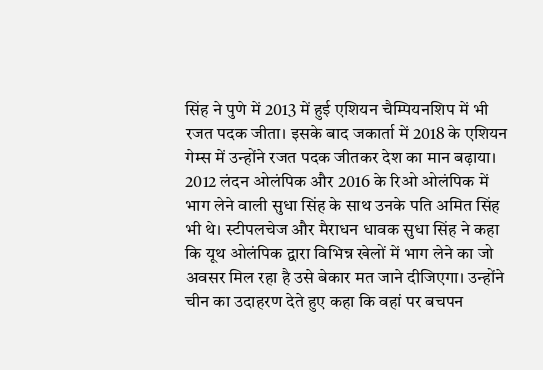सिंह ने पुणे में 2013 में हुई एशियन चैम्पियनशिप में भी रजत पदक जीता। इसके बाद जकार्ता में 2018 के एशियन गेम्स में उन्होंने रजत पदक जीतकर देश का मान बढ़ाया।
2012 लंदन ओलंपिक और 2016 के रिओ ओलंपिक में भाग लेने वाली सुधा सिंह के साथ उनके पति अमित सिंह भी थे। स्टीपलचेज और मैराधन धावक सुधा सिंह ने कहा कि यूथ ओलंपिक द्वारा विभिन्न खेलों में भाग लेने का जो अवसर मिल रहा है उसे बेकार मत जाने दीजिएगा। उन्होंने चीन का उदाहरण देते हुए कहा कि वहां पर बचपन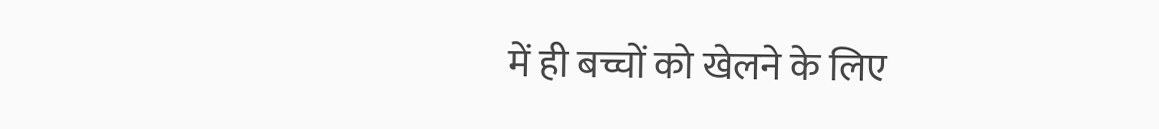में ही बच्चों को खेलने के लिए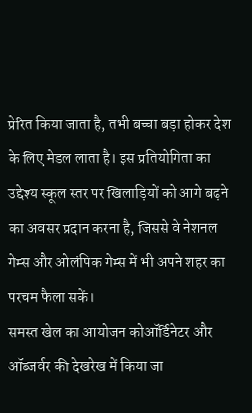प्रेरित किया जाता है, तभी बच्चा बड़ा होकर देश के लिए मेडल लाता है। इस प्रतियोगिता का उद्देश्य स्कूल स्तर पर खिलाड़ियों को आगे बढ़ने का अवसर प्रदान करना है, जिससे वे नेशनल गेम्स और ओलंपिक गेम्स में भी अपने शहर का परचम फैला सकें।
समस्त खेल का आयोजन कोऑर्डिनेटर और ऑब्जर्वर की देखरेख में किया जा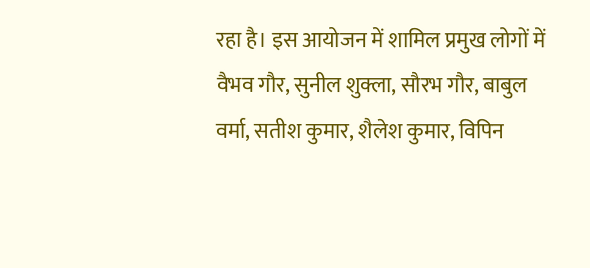रहा है। इस आयोजन में शामिल प्रमुख लोगों में वैभव गौर, सुनील शुक्ला, सौरभ गौर, बाबुल वर्मा, सतीश कुमार, शैलेश कुमार, विपिन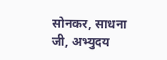सोनकर, साधना जी, अभ्युदय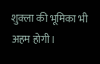शुक्ला की भूमिका भी अहम होगी।